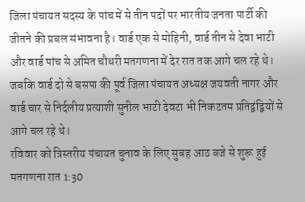जिला पंचायत सदस्य के पांच में से तीन पदों पर भारतीय जनता पार्टी की जीतने की प्रबल संभावना है। वार्ड एक से मोहिनी, वार्ड तीन से देवा भाटी और वार्ड पांच से अमित चौधरी मतगणना में देर रात तक आगे चल रहे थे। जबकि वार्ड दो से बसपा की पूर्व जिला पंचायत अध्यक्ष जयवती नागर और वार्ड चार से निर्दलीय प्रत्याशी सुनील भाटी देवटा भी निकटतम प्रतिद्वंद्वियों से आगे चल रहे थे।
रविवार को त्रिस्तरीय पंचायत चुनाव के लिए सुबह आठ बजे से शुरू हुई मतगणना रात 1:30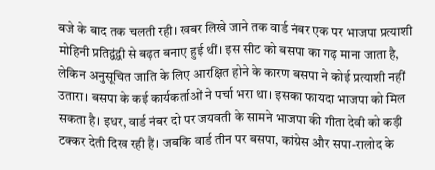बजे के बाद तक चलती रही। खबर लिखे जाने तक वार्ड नंबर एक पर भाजपा प्रत्याशी मोहिनी प्रतिद्वंद्वी से बढ़त बनाए हुई थीं। इस सीट को बसपा का गढ़ माना जाता है, लेकिन अनुसूचित जाति के लिए आरक्षित होने के कारण बसपा ने कोई प्रत्याशी नहीं उतारा। बसपा के कई कार्यकर्ताओं ने पर्चा भरा था। इसका फायदा भाजपा को मिल सकता है। इधर, वार्ड नंबर दो पर जयवती के सामने भाजपा की गीता देवी को कड़ी टक्कर देती दिख रही हैं। जबकि वार्ड तीन पर बसपा, कांग्रेस और सपा-रालोद के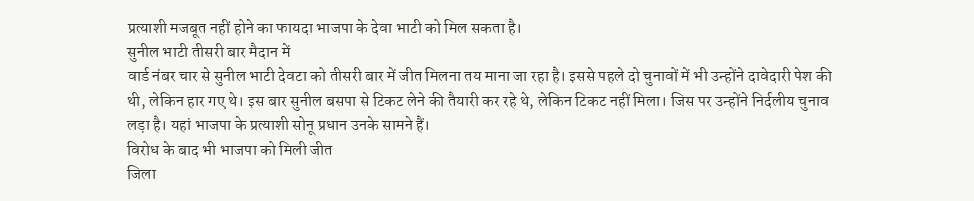प्रत्याशी मजबूत नहीं होने का फायदा भाजपा के देवा भाटी को मिल सकता है।
सुनील भाटी तीसरी बार मैदान में
वार्ड नंबर चार से सुनील भाटी देवटा को तीसरी बार में जीत मिलना तय माना जा रहा है। इससे पहले दो चुनावों में भी उन्होंने दावेदारी पेश की थी, लेकिन हार गए थे। इस बार सुनील बसपा से टिकट लेने की तैयारी कर रहे थे, लेकिन टिकट नहीं मिला। जिस पर उन्होंने निर्दलीय चुनाव लड़ा है। यहां भाजपा के प्रत्याशी सोनू प्रधान उनके सामने हैं।
विरोध के बाद भी भाजपा को मिली जीत
जिला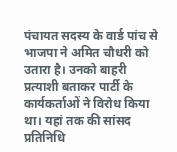पंचायत सदस्य के वार्ड पांच से भाजपा ने अमित चौधरी को उतारा है। उनको बाहरी प्रत्याशी बताकर पार्टी के कार्यकर्ताओं ने विरोध किया था। यहां तक की सांसद प्रतिनिधि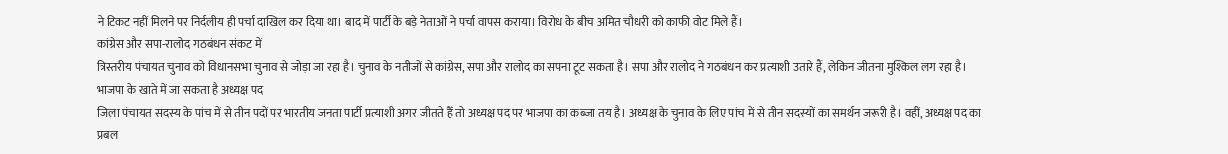ने टिकट नहीं मिलने पर निर्दलीय ही पर्चा दाखिल कर दिया था। बाद में पार्टी के बड़े नेताओं ने पर्चा वापस कराया। विरोध के बीच अमित चौधरी को काफी वोट मिले हैं।
कांग्रेस और सपा-रालोद गठबंधन संकट में
त्रिस्तरीय पंचायत चुनाव को विधानसभा चुनाव से जोड़ा जा रहा है। चुनाव के नतीजों से कांग्रेस, सपा और रालोद का सपना टूट सकता है। सपा और रालोद ने गठबंधन कर प्रत्याशी उतारे हैं, लेकिन जीतना मुश्किल लग रहा है।
भाजपा के खाते में जा सकता है अध्यक्ष पद
जिला पंचायत सदस्य के पांच में से तीन पदों पर भारतीय जनता पार्टी प्रत्याशी अगर जीतते हैँ तो अध्यक्ष पद पर भाजपा का कब्जा तय है। अध्यक्ष के चुनाव के लिए पांच में से तीन सदस्यों का समर्थन जरूरी है। वहीं, अध्यक्ष पद का प्रबल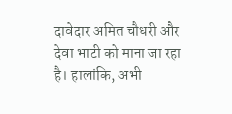दावेदार अमित चौधरी और देवा भाटी को माना जा रहा है। हालांकि, अभी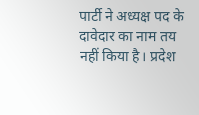पार्टी ने अध्यक्ष पद के दावेदार का नाम तय नहीं किया है। प्रदेश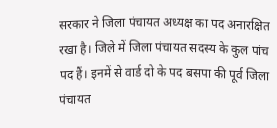सरकार ने जिला पंचायत अध्यक्ष का पद अनारक्षित रखा है। जिले में जिला पंचायत सदस्य के कुल पांच पद हैं। इनमें से वार्ड दो के पद बसपा की पूर्व जिला पंचायत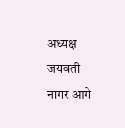अध्यक्ष जयवती नागर आगे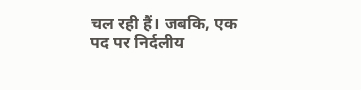चल रही हैं। जबकि, एक पद पर निर्दलीय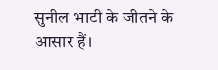सुनील भाटी के जीतने के आसार हैं।